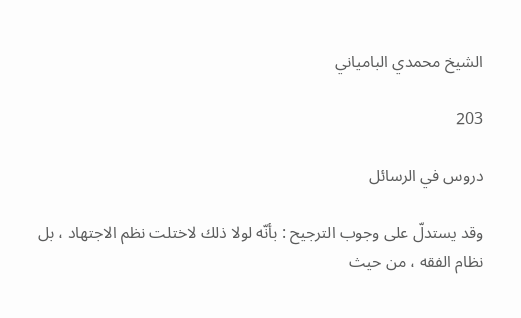الشيخ محمدي البامياني

203

دروس في الرسائل

وقد يستدلّ على وجوب الترجيح : بأنّه لولا ذلك لاختلت نظم الاجتهاد ، بل نظام الفقه ، من حيث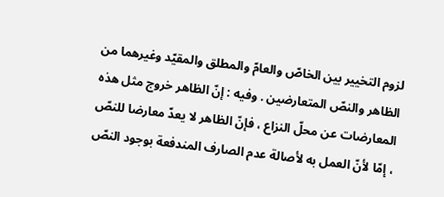لزوم التخيير بين الخاصّ والعامّ والمطلق والمقيّد وغيرهما من الظاهر والنصّ المتعارضين . وفيه : إنّ الظاهر خروج مثل هذه المعارضات عن محلّ النزاع ، فإنّ الظاهر لا يعدّ معارضا للنصّ ، إمّا لأنّ العمل به لأصالة عدم الصارف المندفعة بوجود النصّ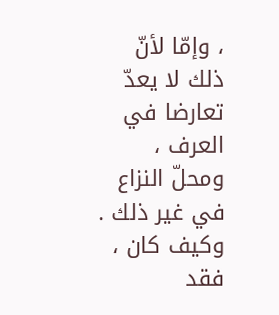، وإمّا لأنّ ذلك لا يعدّ تعارضا في العرف ، ومحلّ النزاع في غير ذلك . وكيف كان ، فقد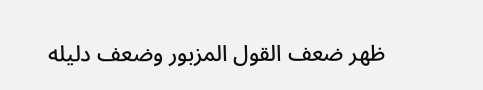ظهر ضعف القول المزبور وضعف دليله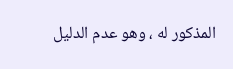المذكور له ، وهو عدم الدليل